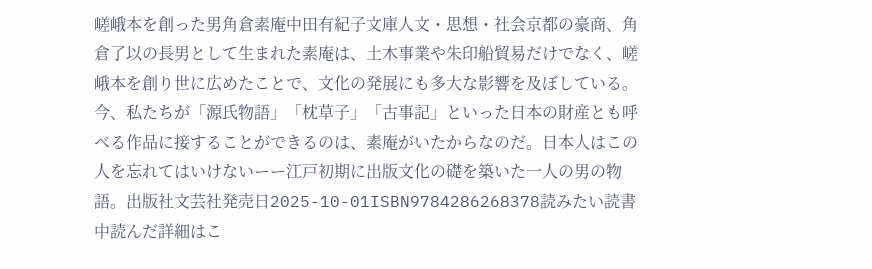嵯峨本を創った男角倉素庵中田有紀子文庫人文・思想・社会京都の豪商、角倉了以の長男として生まれた素庵は、土木事業や朱印船貿易だけでなく、嵯峨本を創り世に広めたことで、文化の発展にも多大な影響を及ぼしている。今、私たちが「源氏物語」「枕草子」「古事記」といった日本の財産とも呼べる作品に接することができるのは、素庵がいたからなのだ。日本人はこの人を忘れてはいけないーー江戸初期に出版文化の礎を築いた一人の男の物語。出版社文芸社発売日2025-10-01ISBN9784286268378読みたい読書中読んだ詳細はこ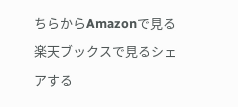ちらからAmazonで見る楽天ブックスで見るシェアする